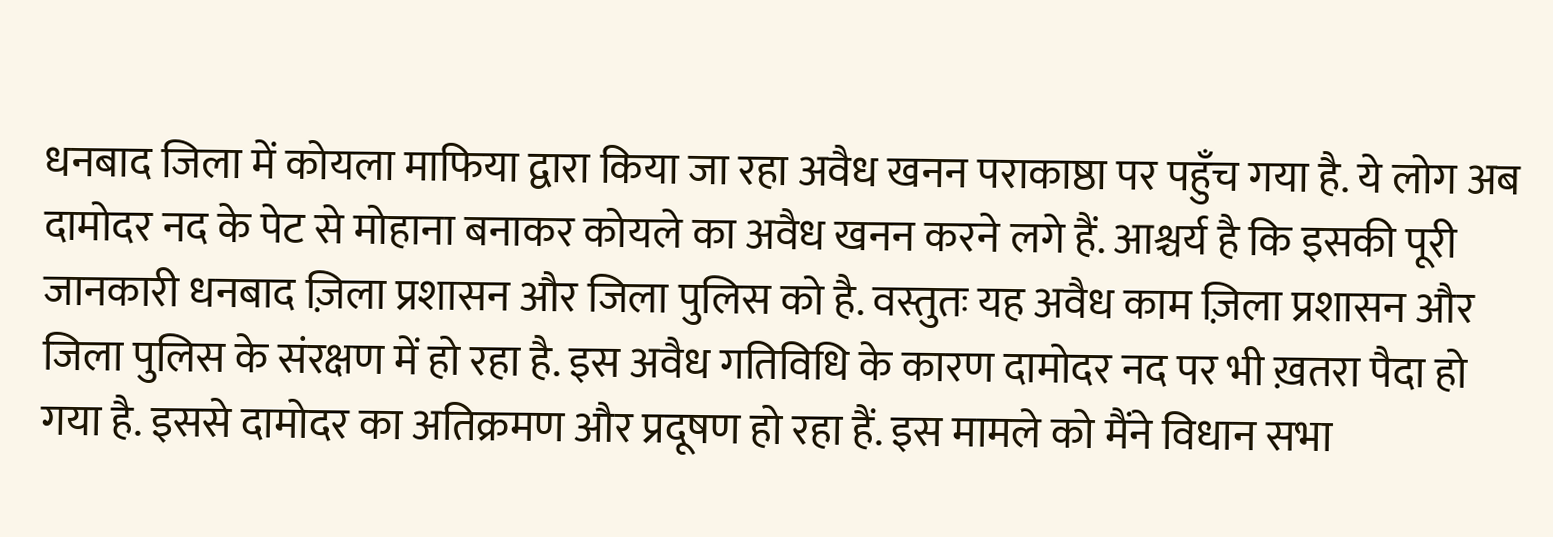धनबाद जिला में कोयला माफिया द्वारा किया जा रहा अवैध खनन पराकाष्ठा पर पहुँच गया है. ये लोग अब दामोदर नद के पेट से मोहाना बनाकर कोयले का अवैध खनन करने लगे हैं. आश्चर्य है कि इसकी पूरी जानकारी धनबाद ज़िला प्रशासन और जिला पुलिस को है. वस्तुतः यह अवैध काम ज़िला प्रशासन और जिला पुलिस के संरक्षण में हो रहा है. इस अवैध गतिविधि के कारण दामोदर नद पर भी ख़तरा पैदा हो गया है. इससे दामोदर का अतिक्रमण और प्रदूषण हो रहा हैं. इस मामले को मैंने विधान सभा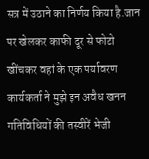सत्र में उठाने का निर्णय किया है.जान पर खेलकर काफी दूर से फोटो खींचकर वहां के एक पर्यावरण कार्यकर्ता ने मुझे इन अवैध खनन गतिविधियों की तस्वीरें भेजी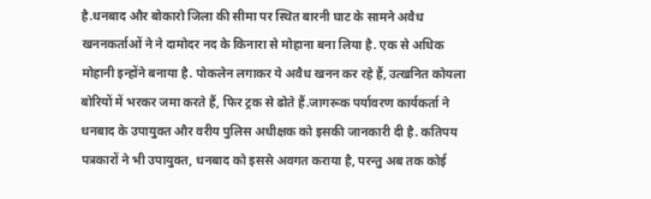है.धनबाद और बोकारो जिला की सीमा पर स्थित बारनी घाट के सामने अवैध खननकर्ताओं ने ने दामोदर नद के किनारा से मोहाना बना लिया है. एक से अधिक मोहानी इन्होंने बनाया है. पोकलेन लगाकर ये अवैध खनन कर रहे हैं, उत्खनित कोयला बोरियों में भरकर जमा करते हैं, फिर ट्रक से ढोते हैं.जागरूक पर्यावरण कार्यकर्ता ने धनबाद के उपायुक्त और वरीय पुलिस अधीक्षक को इसकी जानकारी दी है. कतिपय पत्रकारों ने भी उपायुक्त, धनबाद को इससे अवगत कराया है, परन्तु अब तक कोई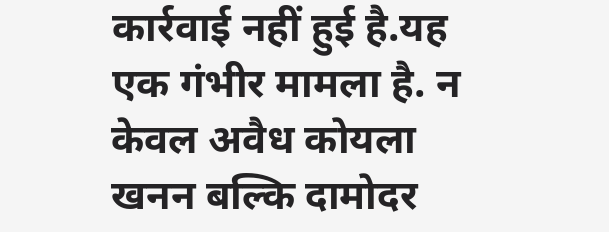कार्रवाई नहीं हुई है.यह एक गंभीर मामला है. न केवल अवैध कोयला खनन बल्कि दामोदर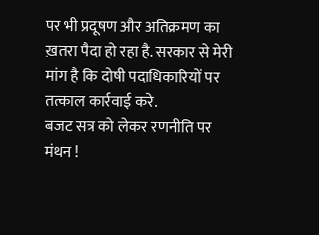पर भी प्रदूषण और अतिक्रमण का ख़तरा पैदा हो रहा है. सरकार से मेरी मांग है कि दोषी पदाधिकारियों पर तत्काल कार्रवाई करे.
बजट सत्र को लेकर रणनीति पर मंथन !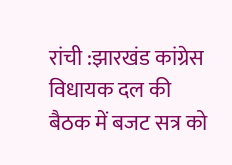रांची :झारखंड कांग्रेस विधायक दल की बैठक में बजट सत्र को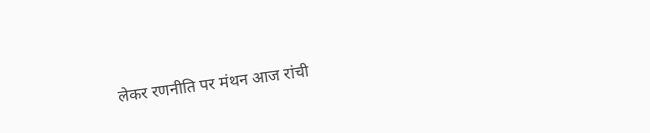लेकर रणनीति पर मंथन आज रांची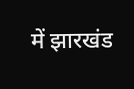में झारखंड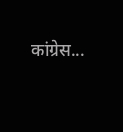कांग्रेस...